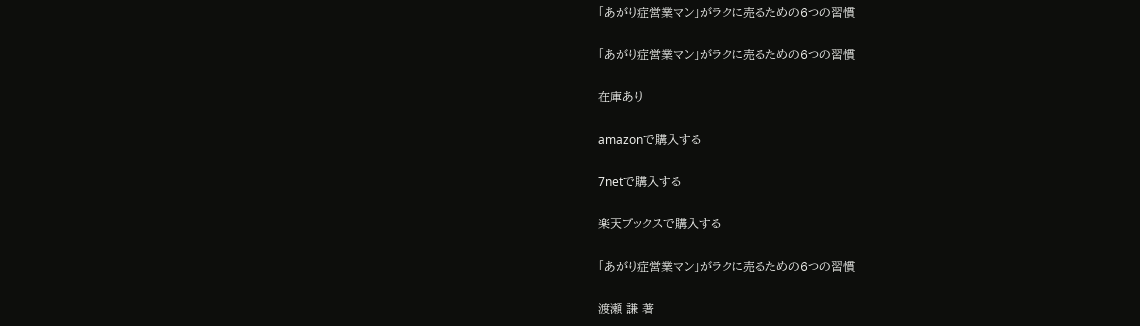「あがり症営業マン」がラクに売るための6つの習慣

「あがり症営業マン」がラクに売るための6つの習慣

在庫あり

amazonで購入する

7netで購入する

楽天ブックスで購入する

「あがり症営業マン」がラクに売るための6つの習慣

渡瀬 謙 著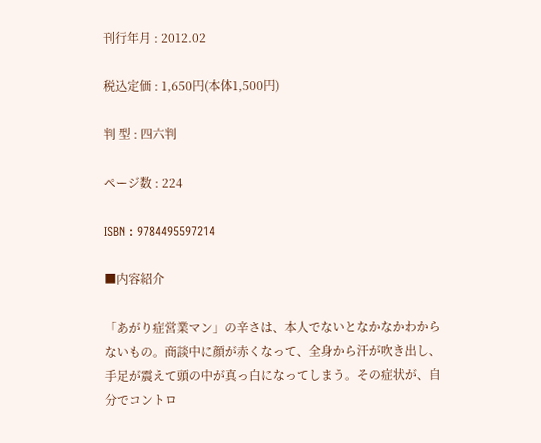刊行年月 : 2012.02

税込定価 : 1,650円(本体1,500円)

判 型 : 四六判

ページ数 : 224

ISBN : 9784495597214

■内容紹介

「あがり症営業マン」の辛さは、本人でないとなかなかわからないもの。商談中に顔が赤くなって、全身から汗が吹き出し、手足が震えて頭の中が真っ白になってしまう。その症状が、自分でコントロ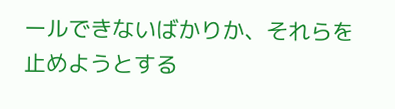ールできないばかりか、それらを止めようとする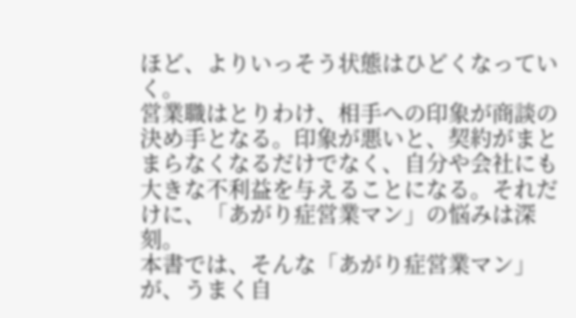ほど、よりいっそう状態はひどくなっていく。
営業職はとりわけ、相手への印象が商談の決め手となる。印象が悪いと、契約がまとまらなくなるだけでなく、自分や会社にも大きな不利益を与えることになる。それだけに、「あがり症営業マン」の悩みは深刻。
本書では、そんな「あがり症営業マン」が、うまく自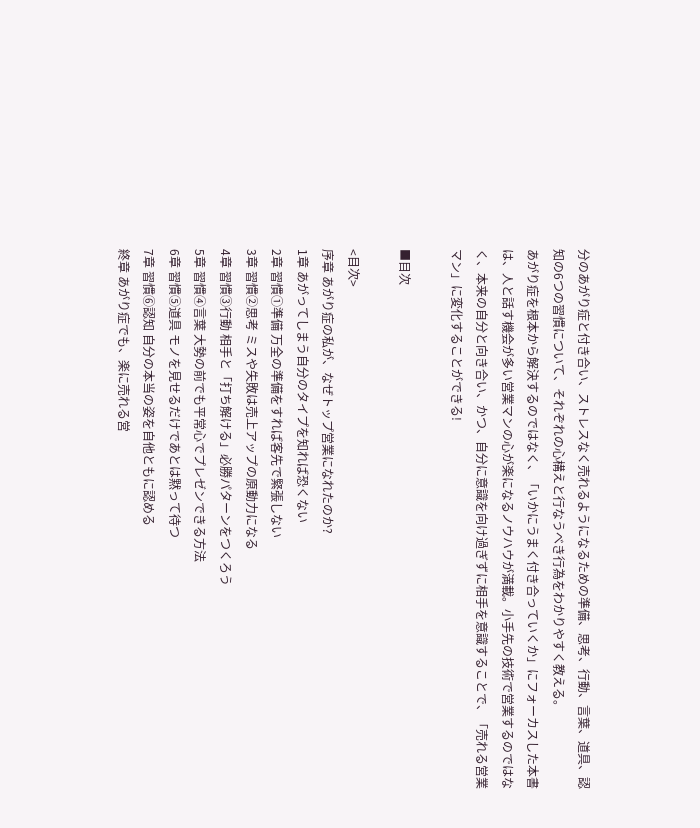分のあがり症と付き合い、ストレスなく売れるようになるための準備、思考、行動、言葉、道具、認知の6つの習慣について、それぞれの心構えと行なうべき行為をわかりやすく教える。
あがり症を根本から解決するのではなく、「いかにうまく付き合っていくか」にフォーカスした本書は、人と話す機会が多い営業マンの心が楽になるノウハウが満載。小手先の技術で営業するのではなく、本来の自分と向き合い、かつ、自分に意識を向け過ぎずに相手を意識することで、「売れる営業マン」に変化することができる!

■目次

<目次>
序章 あがり症の私が、なぜトップ営業になれたのか?
1章 あがってしまう自分のタイプを知れば恐くない
2章 習慣①準備 万全の準備をすれば客先で緊張しない
3章 習慣②思考 ミスや失敗は売上アップの原動力になる
4章 習慣③行動 相手と「打ち解ける」必勝パターンをつくろう
5章 習慣④言葉 大勢の前でも平常心でプレゼンできる方法
6章 習慣⑤道具 モノを見せるだけであとは黙って待つ
7章 習慣⑥認知 自分の本当の姿を自他ともに認める
終章 あがり症でも、楽に売れる営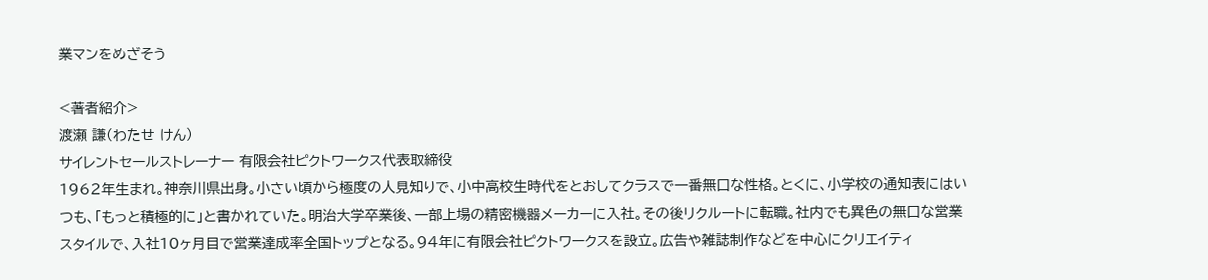業マンをめざそう

<著者紹介>
渡瀬 謙(わたせ けん)
サイレントセールストレーナー 有限会社ピクトワークス代表取締役
1962年生まれ。神奈川県出身。小さい頃から極度の人見知りで、小中高校生時代をとおしてクラスで一番無口な性格。とくに、小学校の通知表にはいつも、「もっと積極的に」と書かれていた。明治大学卒業後、一部上場の精密機器メーカーに入社。その後リクルートに転職。社内でも異色の無口な営業スタイルで、入社10ヶ月目で営業達成率全国トップとなる。94年に有限会社ピクトワークスを設立。広告や雑誌制作などを中心にクリエイティ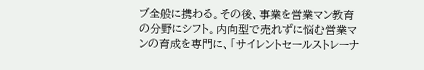ブ全般に携わる。その後、事業を営業マン教育の分野にシフト。内向型で売れずに悩む営業マンの育成を専門に、「サイレントセールストレーナ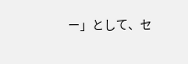ー」として、セ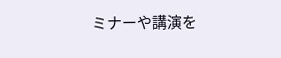ミナーや講演を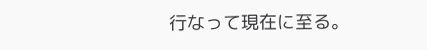行なって現在に至る。